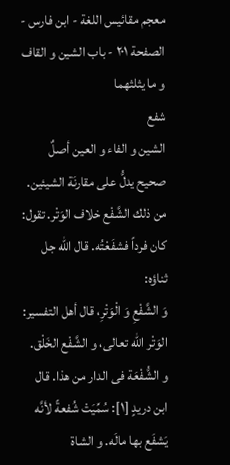معجم مقائيس اللغة - ابن فارس - الصفحة ٢٠١ - باب الشين و القاف و ما يثلثهما
شفع
الشين و الفاء و العين أصلٌ صحيح يدلُّ على مقارنَة الشيئين.
من ذلك الشَّفْع خلاف الوَتْر. تقول: كان فرداً فشفَعْتُه. قال اللّٰه جل ثناؤه:
وَ الشَّفْعِ وَ الْوَتْرِ، قال أهل التفسير: الوَتْر اللّٰه تعالى، و الشَّفْع الخَلْق.
و الشُّفْعَة فى الدار من هذا. قال ابن دريدٍ [١]: سُمِّيَتْ شُفعةً لأنَّه يَشفَع بها مالَه. و الشاة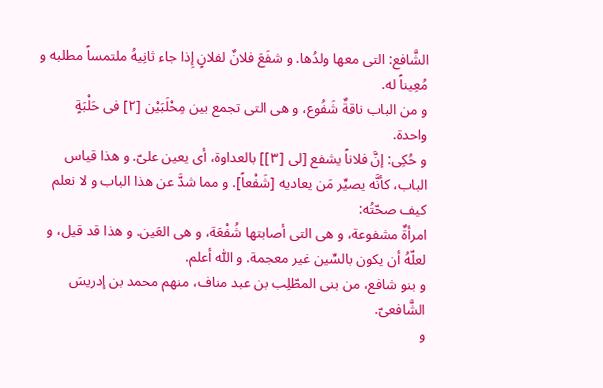الشَّافع: التى معها ولدُها. و شفَعَ فلانٌ لفلانٍ إِذا جاء ثانِيهُ ملتمساً مطلبه و مُعِيناً له.
و من الباب ناقةٌ شَفُوع، و هى التى تجمع بين مِحْلَبَيْن [٢] فى حَلْبَةٍ واحدة.
و حُكِى: إنَّ فلاناً يشفع [لى [٣]] بالعداوة، أى يعين علىّ. و هذا قياس الباب، كأنَّه يصيِّر مَن يعاديه [شَفْعاً]. و مما شدَّ عن هذا الباب و لا نعلم كيف صحّتُه:
امرأةٌ مشفوعة، و هى التى أصابتها شُفْعَة، و هى العَين. و هذا قد قيل، و لعلّهُ أن يكون بالسِّين غير معجمة. و اللّٰه أعلم.
و بنو شافع، من بنى المطّلِب بن عبد مناف، منهم محمد بن إدريسَ الشَّافعىّ.
و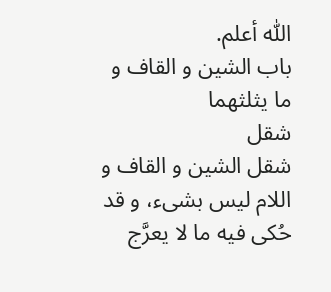اللّٰه أعلم.
باب الشين و القاف و ما يثلثهما
شقل
شقل الشين و القاف و اللام ليس بشىء، و قد حُكى فيه ما لا يعرَّج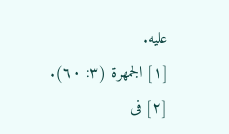عليه.
[١] الجمهرة (٣: ٦٠).
[٢] فى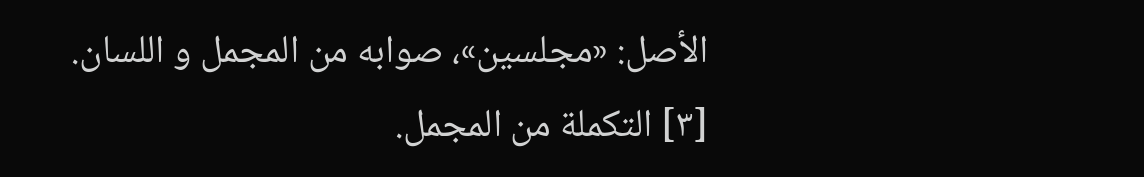الأصل: «مجلسين»، صوابه من المجمل و اللسان.
[٣] التكملة من المجمل.